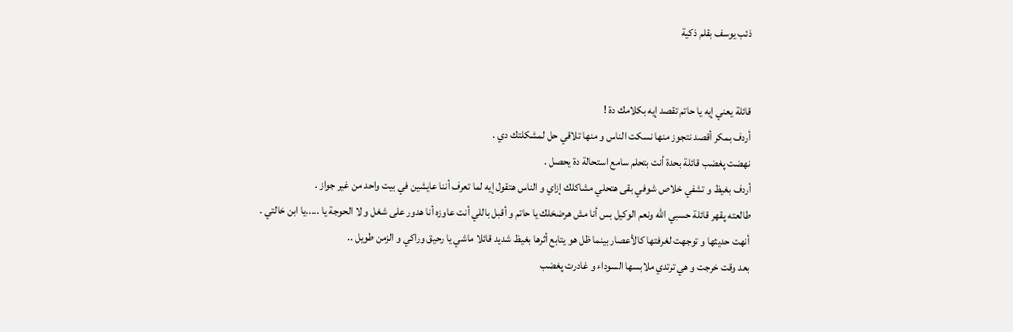ذئب يوسف بقلم ذكية


قائلة يعني إيه يا حاتم تقصد إيه بكلامك دة !
أردف بمكر أقصد نتجوز منها نسكت الناس و منها تلاقي حل لمشكلتك دي .
نهضت پغضب قائلة بحدة أنت بتحلم سامع استحالة دة يحصل .
أردف بغيظ و تشفي خلاص شوفي بقى هتحلي مشاكلك إزاي و الناس هتقول إيه لما تعرف أننا عايشين في بيت واحد من غير جواز .
طالعته پقهر قائلة حسبي الله ونعم الوكيل بس أنا مش هرضخلك يا حاتم و أقبل باللي أنت عاوزه أنا هدور على شغل و لا الحوجة يا .....يا ابن خالتي .
أنهت حديثها و توجهت لغرفتها كالأعصار بينما ظل هو يتابع أثرها بغيظ شديد قائلا ماشي يا رحيق وراكي و الزمن طويل ..
بعد وقت خرجت و هي ترتدي ملابسها السوداء و غادرت پغضب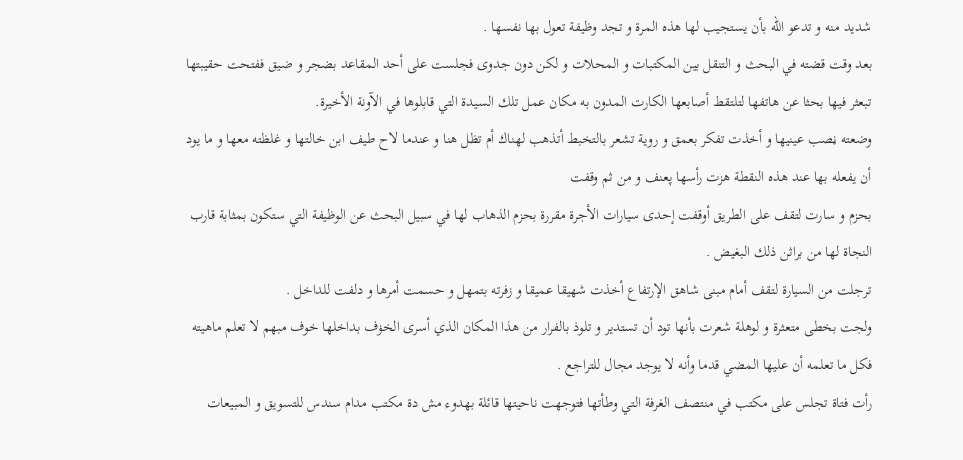شديد منه و تدعو الله بأن يستجيب لها هذه المرة و تجد وظيفة تعول بها نفسها .
بعد وقت قضته في البحث و التنقل بين المكتبات و المحلات و لكن دون جدوى فجلست على أحد المقاعد بضجر و ضيق ففتحت حقيبتها تبعثر فيها بحثا عن هاتفها لتلتقط أصابعها الكارت المدون به مكان عمل تلك السيدة التي قابلوها في الآونة الأخيرة.
وضعته ڼصب عينيها و أخذت تفكر بعمق و روية تشعر بالتخبط أتذهب لهناك أم تظل هنا و عندما لاح طيف ابن خالتها و غلظته معها و ما يود أن يفعله بها عند هذه النقطة هزت رأسها پعنف و من ثم وقفت
بحزم و سارت لتقف على الطريق أوقفت إحدى سيارات الأجرة مقررة بحزم الذهاب لها في سبيل البحث عن الوظيفة التي ستكون بمثابة قارب النجاة لها من براثن ذلك البغيض .
ترجلت من السيارة لتقف أمام مبنى شاهق الإرتفاع أخذت شهيقا عميقا و زفرته بتمهل و حسمت أمرها و دلفت للداخل .
ولجت بخطى متعثرة و لوهلة شعرت بأنها تود أن تستدير و تلوذ بالفرار من هذا المكان الذي أسرى الخۏف بداخلها خوف مبهم لا تعلم ماهيته فكل ما تعلمه أن عليها المضي قدما وأنه لا يوجد مجال للتراجع .
رأت فتاة تجلس على مكتب في منتصف الغرفة التي وطأتها فتوجهت ناحيتها قائلة بهدوء مش دة مكتب مدام سندس للتسويق و المبيعات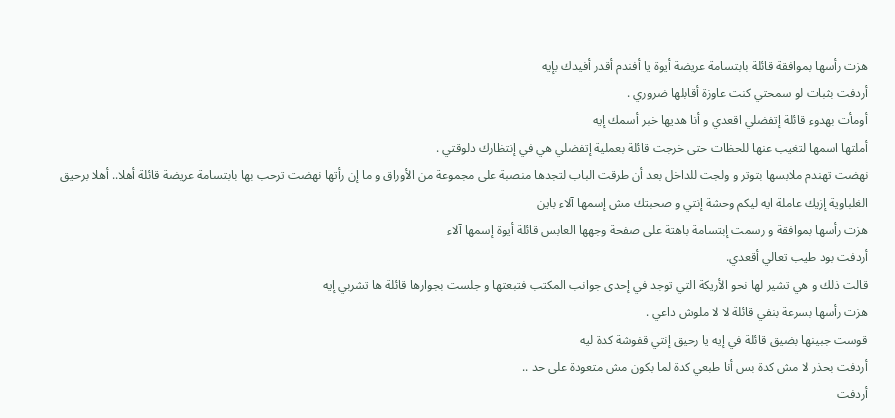هزت رأسها بموافقة قائلة بابتسامة عريضة أيوة يا أفندم أقدر أفيدك بإيه
أردفت بثبات لو سمحتي كنت عاوزة أقابلها ضروري .
أومأت بهدوء قائلة إتفضلي اقعدي و أنا هديها خبر أسمك إيه
أملتها اسمها لتغيب عنها للحظات حتى خرجت قائلة بعملية إتفضلي هي في إنتظارك دلوقتي .
نهضت تهندم ملابسها بتوتر و ولجت للداخل بعد أن طرقت الباب لتجدها منصبة على مجموعة من الأوراق و ما إن رأتها نهضت ترحب بها بابتسامة عريضة قائلة أهلا.. أهلا برحيق الغلباوية إزيك عاملة ايه ليكم وحشة إنتي و صحبتك مش إسمها آلاء باين
هزت رأسها بموافقة و رسمت إبتسامة باهتة على صفحة وجهها العابس قائلة أيوة إسمها آلاء
أردفت بود طيب تعالي أقعدي.
قالت ذلك و هي تشير لها نحو الأريكة التي توجد في إحدى جوانب المكتب فتبعتها و جلست بجوارها قائلة ها تشربي إيه
هزت رأسها بسرعة بنفي قائلة لا لا ملوش داعي .
قوست جبينها بضيق قائلة في إيه يا رحيق إنتي قفوشة كدة ليه
أردفت بحذر لا مش كدة بس أنا طبعي كدة لما بكون مش متعودة على حد ..
أردفت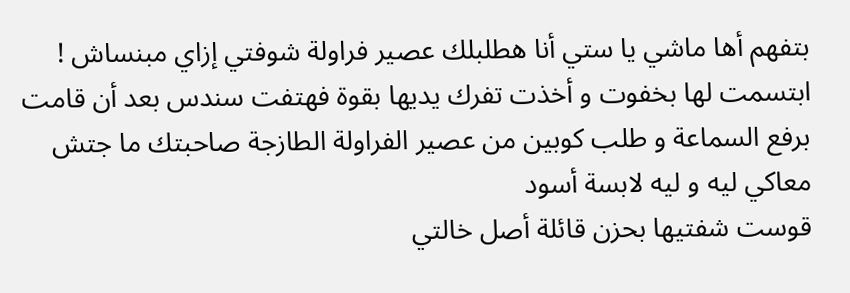بتفهم أها ماشي يا ستي أنا هطلبلك عصير فراولة شوفتي إزاي مبنساش !
ابتسمت لها بخفوت و أخذت تفرك يديها بقوة فهتفت سندس بعد أن قامت برفع السماعة و طلب كوبين من عصير الفراولة الطازجة صاحبتك ما جتش معاكي ليه و ليه لابسة أسود
قوست شفتيها بحزن قائلة أصل خالتي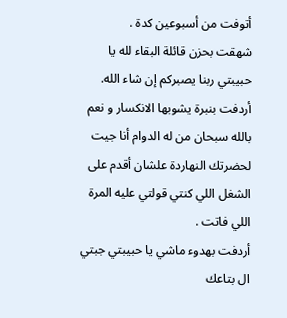أتوفت من أسبوعين كدة .
شهقت بحزن قائلة البقاء لله يا حبيبتي ربنا يصبركم إن شاء الله.
أردفت بنبرة يشوبها الانكسار و نعم بالله سبحان من له الدوام أنا جيت لحضرتك النهاردة علشان أقدم على الشغل اللي كنتي قولتي عليه المرة اللي فاتت .
أردفت بهدوء ماشي يا حبيبتي جبتي ال بتاعك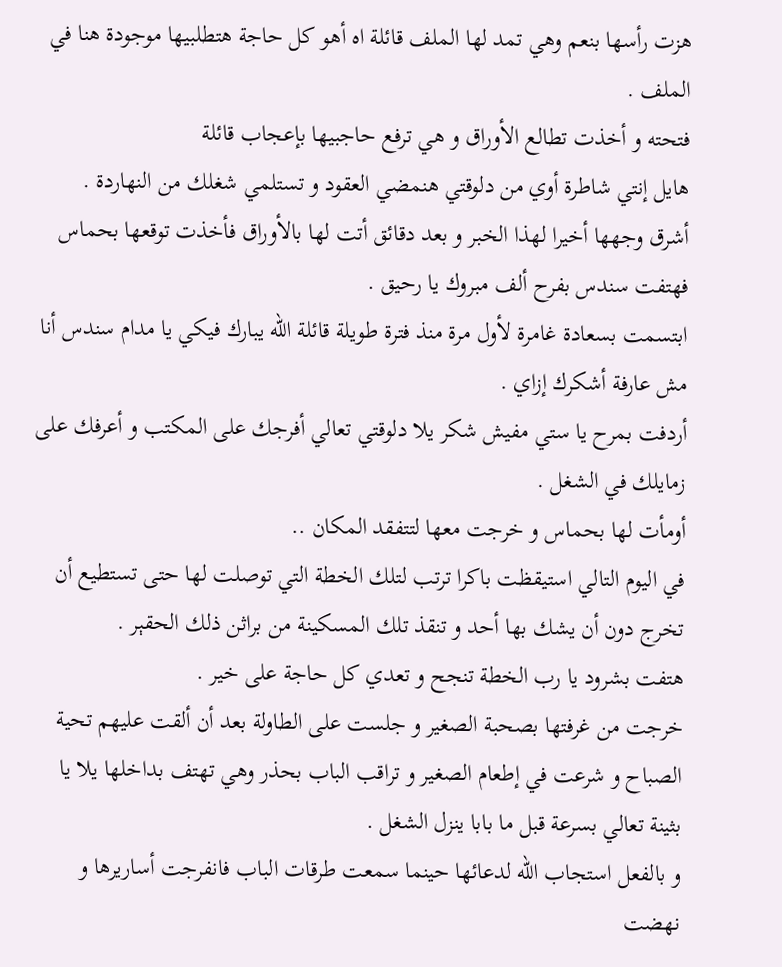هزت رأسها بنعم وهي تمد لها الملف قائلة اه أهو كل حاجة هتطلبيها موجودة هنا في الملف .
فتحته و أخذت تطالع الأوراق و هي ترفع حاجبيها بإعجاب قائلة
هايل إنتي شاطرة أوي من دلوقتي هنمضي العقود و تستلمي شغلك من النهاردة .
أشرق وجهها أخيرا لهذا الخبر و بعد دقائق أتت لها بالأوراق فأخذت توقعها بحماس فهتفت سندس بفرح ألف مبروك يا رحيق .
ابتسمت بسعادة غامرة لأول مرة منذ فترة طويلة قائلة الله يبارك فيكي يا مدام سندس أنا مش عارفة أشكرك إزاي .
أردفت بمرح يا ستي مفيش شكر يلا دلوقتي تعالي أفرجك على المكتب و أعرفك على زمايلك في الشغل .
أومأت لها بحماس و خرجت معها لتتفقد المكان ..
في اليوم التالي استيقظت باكرا ترتب لتلك الخطة التي توصلت لها حتى تستطيع أن تخرج دون أن يشك بها أحد و تنقذ تلك المسكينة من براثن ذلك الحقېر .
هتفت بشرود يا رب الخطة تنجح و تعدي كل حاجة على خير .
خرجت من غرفتها بصحبة الصغير و جلست على الطاولة بعد أن ألقت عليهم تحية الصباح و شرعت في إطعام الصغير و تراقب الباب بحذر وهي تهتف بداخلها يلا يا بثينة تعالي بسرعة قبل ما بابا ينزل الشغل .
و بالفعل استجاب الله لدعائها حينما سمعت طرقات الباب فانفرجت أساريرها و نهضت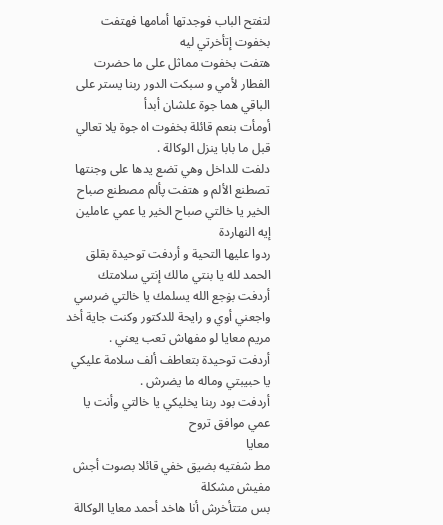لتفتح الباب فوجدتها أمامها فهتفت بخفوت إتأخرتي ليه
هتفت بخفوت مماثل على ما حضرت الفطار لأمي و سبكت الدور ربنا يستر على الباقي هما جوة علشان أبدأ
أومأت بنعم قائلة بخفوت اه جوة يلا تعالي قبل ما بابا ينزل الوكالة .
دلفت للداخل وهي تضع يدها على وجنتها تصطنع الألم و هتفت پألم مصطنع صباح الخير يا خالتي صباح الخير يا عمي عاملين إيه النهاردة
ردوا عليها التحية و أردفت توحيدة بقلق الحمد لله يا بنتي مالك إنتي سلامتك
أردفت بۏجع الله يسلمك يا خالتي ضرسي واجعني أوي و رايحة للدكتور وكنت جاية أخد مريم معايا لو مفهاش تعب يعني .
أردفت توحيدة بتعاطف ألف سلامة عليكي يا حبيبتي وماله ما يضرش .
أردفت بود ربنا يخليكي يا خالتي وأنت يا عمي موافق تروح
معايا
مط شفتيه بضيق خفي قائلا بصوت أجش مفيش مشكلة
بس متتأخرش أنا هاخد أحمد معايا الوكالة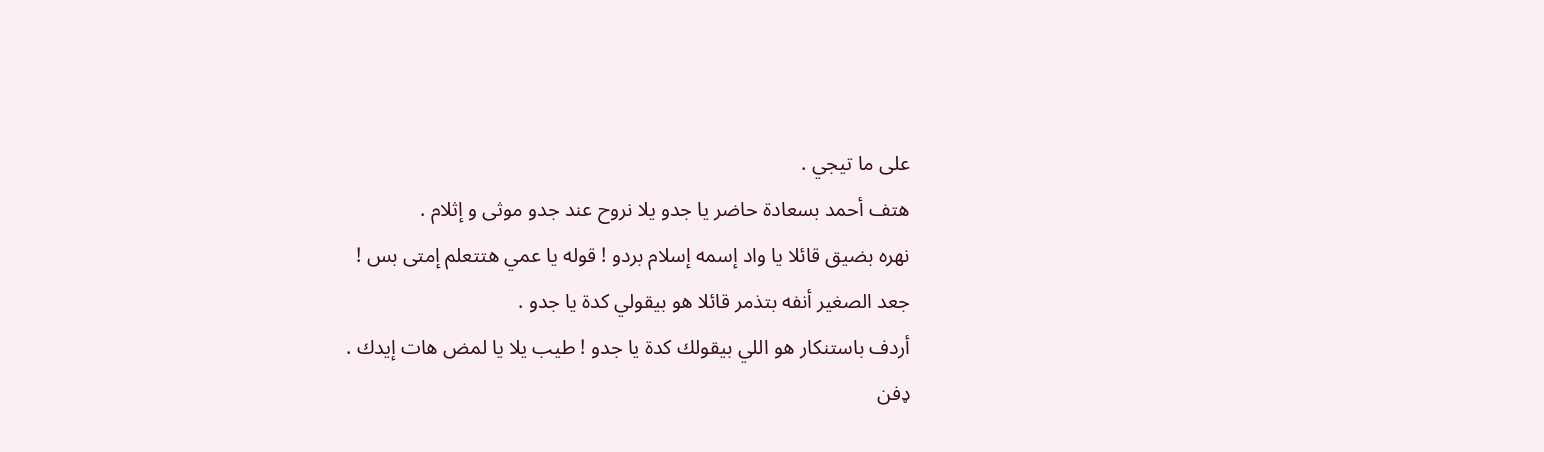على ما تيجي .
هتف أحمد بسعادة حاضر يا جدو يلا نروح عند جدو موثى و إثلام .
نهره بضيق قائلا يا واد إسمه إسلام بردو ! قوله يا عمي هتتعلم إمتى بس !
جعد الصغير أنفه بتذمر قائلا هو بيقولي كدة يا جدو .
أردف باستنكار هو اللي بيقولك كدة يا جدو ! طيب يلا يا لمض هات إيدك .
ډفن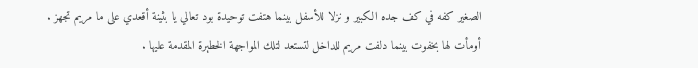الصغير كفه في كف جده الكبير و نزلا للأسفل بينما هتفت توحيدة بود تعالي يا بثينة أقعدي على ما مريم تجهز .
أومأت لها بخفوت بينما دلفت مريم للداخل لتستعد لتلك المواجهة الخطېرة المقدمة عليها .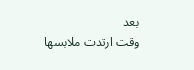بعد
وقت ارتدت ملابسها